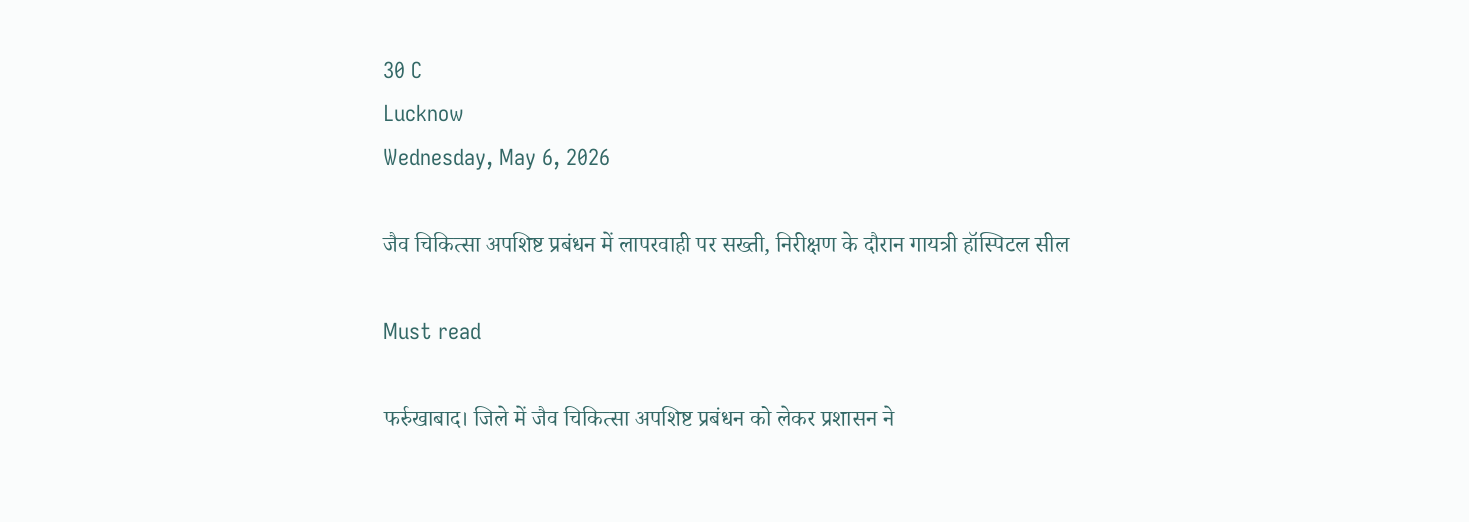30 C
Lucknow
Wednesday, May 6, 2026

जैव चिकित्सा अपशिष्ट प्रबंधन में लापरवाही पर सख्ती, निरीक्षण के दौरान गायत्री हॉस्पिटल सील

Must read

फर्रुखाबाद। जिले में जैव चिकित्सा अपशिष्ट प्रबंधन को लेकर प्रशासन ने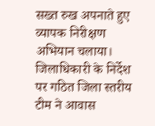सख्त रुख अपनाते हुए व्यापक निरीक्षण अभियान चलाया। जिलाधिकारी के निर्देश पर गठित जिला स्तरीय टीम ने आवास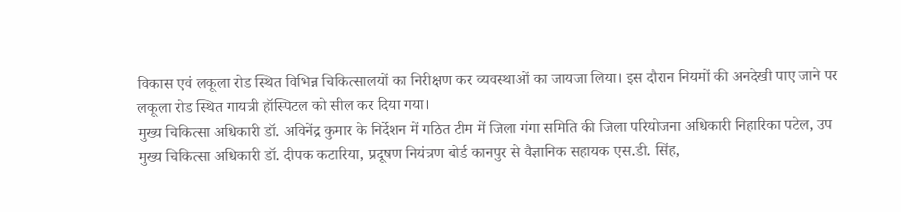विकास एवं लकूला रोड स्थित विभिन्न चिकित्सालयों का निरीक्षण कर व्यवस्थाओं का जायजा लिया। इस दौरान नियमों की अनदेखी पाए जाने पर लकूला रोड स्थित गायत्री हॉस्पिटल को सील कर दिया गया।
मुख्य चिकित्सा अधिकारी डॉ. अविनेंद्र कुमार के निर्देशन में गठित टीम में जिला गंगा समिति की जिला परियोजना अधिकारी निहारिका पटेल, उप मुख्य चिकित्सा अधिकारी डॉ. दीपक कटारिया, प्रदूषण नियंत्रण बोर्ड कानपुर से वैज्ञानिक सहायक एस.डी. सिंह,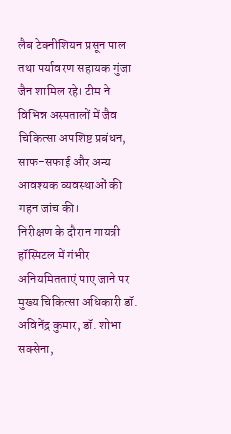लैब टेक्नीशियन प्रसून पाल तथा पर्यावरण सहायक गुंजा जैन शामिल रहे। टीम ने विभिन्न अस्पतालों में जैव चिकित्सा अपशिष्ट प्रबंधन, साफ-सफाई और अन्य आवश्यक व्यवस्थाओं की गहन जांच की।
निरीक्षण के दौरान गायत्री हॉस्पिटल में गंभीर अनियमितताएं पाए जाने पर मुख्य चिकित्सा अधिकारी डॉ. अविनेंद्र कुमार, डॉ. शोभा सक्सेना,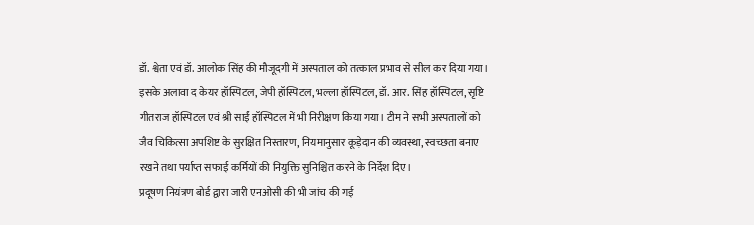डॉ. श्वेता एवं डॉ. आलोक सिंह की मौजूदगी में अस्पताल को तत्काल प्रभाव से सील कर दिया गया।
इसके अलावा द केयर हॉस्पिटल, जेपी हॉस्पिटल, भल्ला हॉस्पिटल, डॉ. आर. सिंह हॉस्पिटल, सृष्टि गीतराज हॉस्पिटल एवं श्री साईं हॉस्पिटल में भी निरीक्षण किया गया। टीम ने सभी अस्पतालों को जैव चिकित्सा अपशिष्ट के सुरक्षित निस्तारण, नियमानुसार कूड़ेदान की व्यवस्था, स्वच्छता बनाए रखने तथा पर्याप्त सफाई कर्मियों की नियुक्ति सुनिश्चित करने के निर्देश दिए।
प्रदूषण नियंत्रण बोर्ड द्वारा जारी एनओसी की भी जांच की गई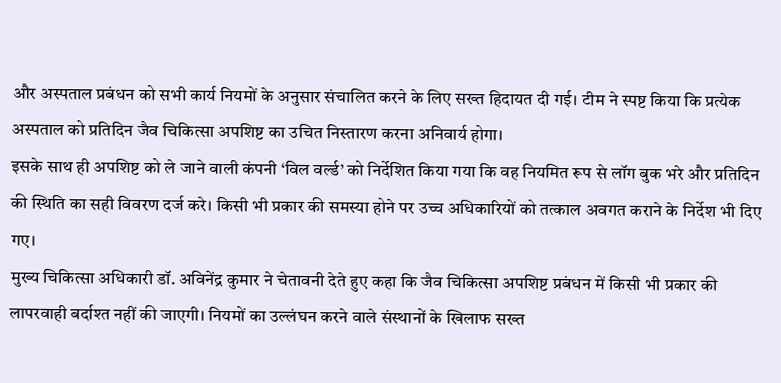और अस्पताल प्रबंधन को सभी कार्य नियमों के अनुसार संचालित करने के लिए सख्त हिदायत दी गई। टीम ने स्पष्ट किया कि प्रत्येक अस्पताल को प्रतिदिन जैव चिकित्सा अपशिष्ट का उचित निस्तारण करना अनिवार्य होगा।
इसके साथ ही अपशिष्ट को ले जाने वाली कंपनी ‘विल वर्ल्ड’ को निर्देशित किया गया कि वह नियमित रूप से लॉग बुक भरे और प्रतिदिन की स्थिति का सही विवरण दर्ज करे। किसी भी प्रकार की समस्या होने पर उच्च अधिकारियों को तत्काल अवगत कराने के निर्देश भी दिए गए।
मुख्य चिकित्सा अधिकारी डॉ. अविनेंद्र कुमार ने चेतावनी देते हुए कहा कि जैव चिकित्सा अपशिष्ट प्रबंधन में किसी भी प्रकार की लापरवाही बर्दाश्त नहीं की जाएगी। नियमों का उल्लंघन करने वाले संस्थानों के खिलाफ सख्त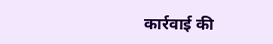कार्रवाई की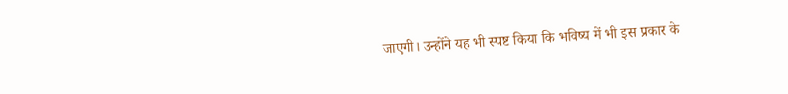जाएगी। उन्होंने यह भी स्पष्ट किया कि भविष्य में भी इस प्रकार के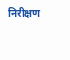निरीक्षण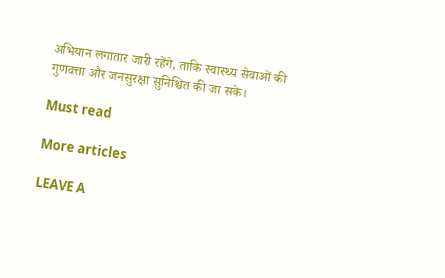अभियान लगातार जारी रहेंगे, ताकि स्वास्थ्य सेवाओं की गुणवत्ता और जनसुरक्षा सुनिश्चित की जा सके।

Must read

More articles

LEAVE A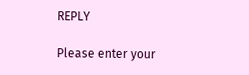REPLY

Please enter your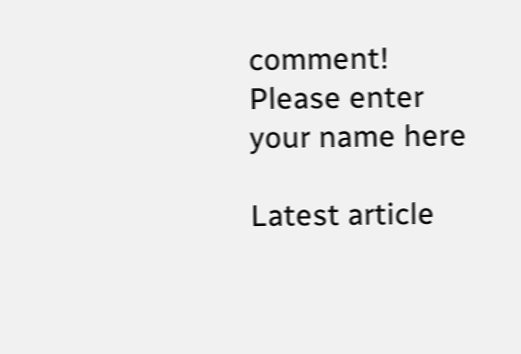comment!
Please enter your name here

Latest article